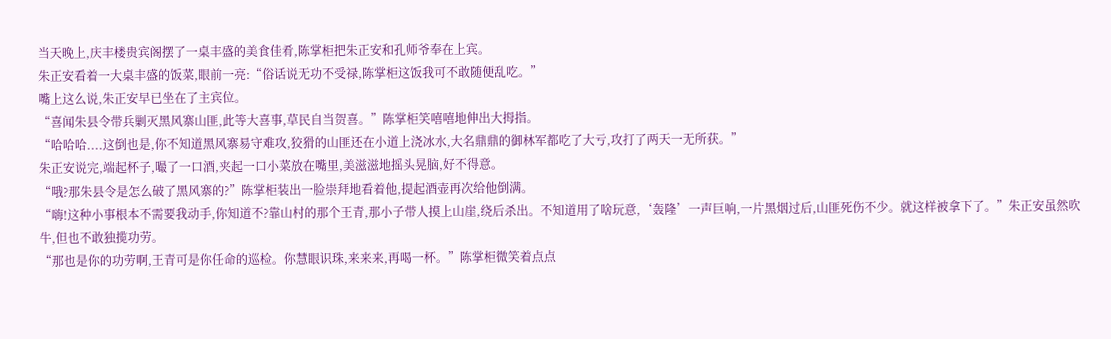当天晚上,庆丰楼贵宾阁摆了一桌丰盛的美食佳肴,陈掌柜把朱正安和孔师爷奉在上宾。
朱正安看着一大桌丰盛的饭菜,眼前一亮:“俗话说无功不受禄,陈掌柜这饭我可不敢随便乱吃。”
嘴上这么说,朱正安早已坐在了主宾位。
“喜闻朱县令带兵剿灭黑风寨山匪,此等大喜事,草民自当贺喜。”陈掌柜笑嘻嘻地伸出大拇指。
“哈哈哈....这倒也是,你不知道黑风寨易守难攻,狡猾的山匪还在小道上浇冰水,大名鼎鼎的御林军都吃了大亏,攻打了两天一无所获。”
朱正安说完,端起杯子,嘬了一口酒,夹起一口小菜放在嘴里,美滋滋地摇头晃脑,好不得意。
“哦?那朱县令是怎么破了黑风寨的?”陈掌柜装出一脸崇拜地看着他,提起酒壶再次给他倒满。
“嗨!这种小事根本不需要我动手,你知道不?靠山村的那个王青,那小子带人摸上山崖,绕后杀出。不知道用了啥玩意,‘轰隆’一声巨响,一片黑烟过后,山匪死伤不少。就这样被拿下了。”朱正安虽然吹牛,但也不敢独揽功劳。
“那也是你的功劳啊,王青可是你任命的巡检。你慧眼识珠,来来来,再喝一杯。”陈掌柜微笑着点点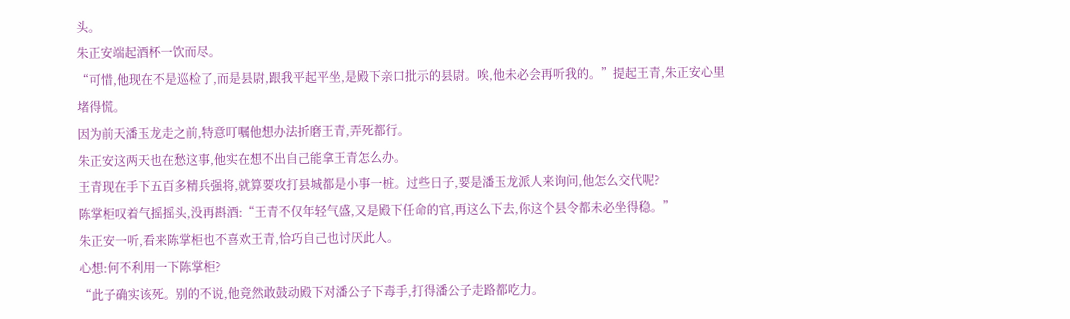头。
朱正安端起酒杯一饮而尽。
“可惜,他现在不是巡检了,而是县尉,跟我平起平坐,是殿下亲口批示的县尉。唉,他未必会再听我的。”提起王青,朱正安心里堵得慌。
因为前天潘玉龙走之前,特意叮嘱他想办法折磨王青,弄死都行。
朱正安这两天也在愁这事,他实在想不出自己能拿王青怎么办。
王青现在手下五百多精兵强将,就算要攻打县城都是小事一桩。过些日子,要是潘玉龙派人来询问,他怎么交代呢?
陈掌柜叹着气摇摇头,没再斟酒:“王青不仅年轻气盛,又是殿下任命的官,再这么下去,你这个县令都未必坐得稳。”
朱正安一听,看来陈掌柜也不喜欢王青,恰巧自己也讨厌此人。
心想:何不利用一下陈掌柜?
“此子确实该死。别的不说,他竟然敢鼓动殿下对潘公子下毒手,打得潘公子走路都吃力。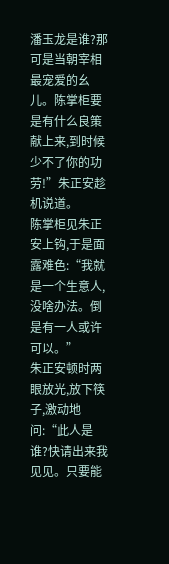潘玉龙是谁?那可是当朝宰相最宠爱的幺儿。陈掌柜要是有什么良策献上来,到时候少不了你的功劳!”朱正安趁机说道。
陈掌柜见朱正安上钩,于是面露难色:“我就是一个生意人,没啥办法。倒是有一人或许可以。”
朱正安顿时两眼放光,放下筷子,激动地问:“此人是谁?快请出来我见见。只要能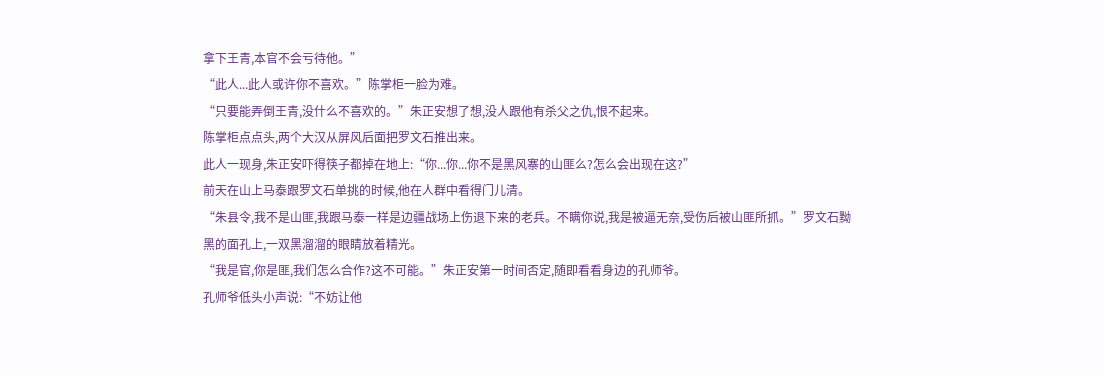拿下王青,本官不会亏待他。”
“此人...此人或许你不喜欢。”陈掌柜一脸为难。
“只要能弄倒王青,没什么不喜欢的。”朱正安想了想,没人跟他有杀父之仇,恨不起来。
陈掌柜点点头,两个大汉从屏风后面把罗文石推出来。
此人一现身,朱正安吓得筷子都掉在地上:“你...你...你不是黑风寨的山匪么?怎么会出现在这?”
前天在山上马泰跟罗文石单挑的时候,他在人群中看得门儿清。
“朱县令,我不是山匪,我跟马泰一样是边疆战场上伤退下来的老兵。不瞒你说,我是被逼无奈,受伤后被山匪所抓。”罗文石黝黑的面孔上,一双黑溜溜的眼睛放着精光。
“我是官,你是匪,我们怎么合作?这不可能。”朱正安第一时间否定,随即看看身边的孔师爷。
孔师爷低头小声说:“不妨让他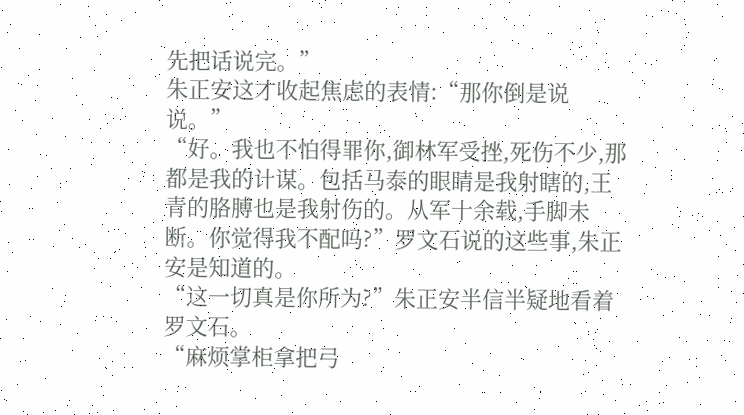先把话说完。”
朱正安这才收起焦虑的表情:“那你倒是说说。”
“好。我也不怕得罪你,御林军受挫,死伤不少,那都是我的计谋。包括马泰的眼睛是我射瞎的,王青的胳膊也是我射伤的。从军十余载,手脚未断。你觉得我不配吗?”罗文石说的这些事,朱正安是知道的。
“这一切真是你所为?”朱正安半信半疑地看着罗文石。
“麻烦掌柜拿把弓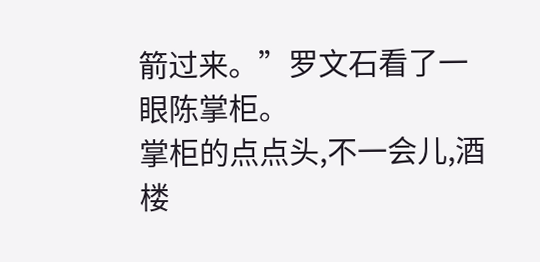箭过来。”罗文石看了一眼陈掌柜。
掌柜的点点头,不一会儿,酒楼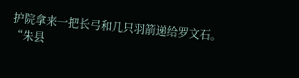护院拿来一把长弓和几只羽箭递给罗文石。
“朱县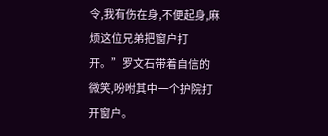令,我有伤在身,不便起身,麻烦这位兄弟把窗户打开。”罗文石带着自信的微笑,吩咐其中一个护院打开窗户。